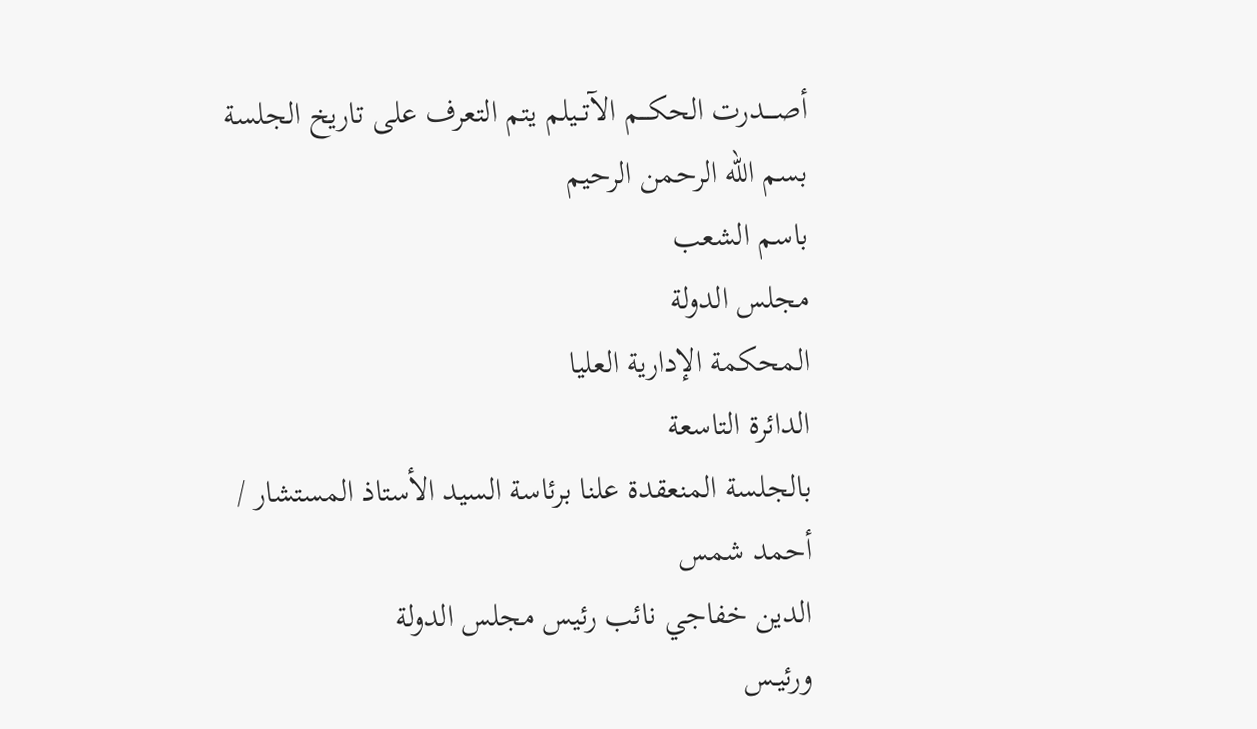أصــــدرت الحكـــم الآتــيلم يتم التعرف على تاريخ الجلسة
بسم الله الرحمن الرحيم
باسم الشعب
مجلس الدولة
المحكمة الإدارية العليا
الدائرة التاسعة
بالجلسة المنعقدة علنا برئاسة السيد الأستاذ المستشار / أحمد شمس
الدين خفاجي نائب رئيس مجلس الدولة
ورئيـس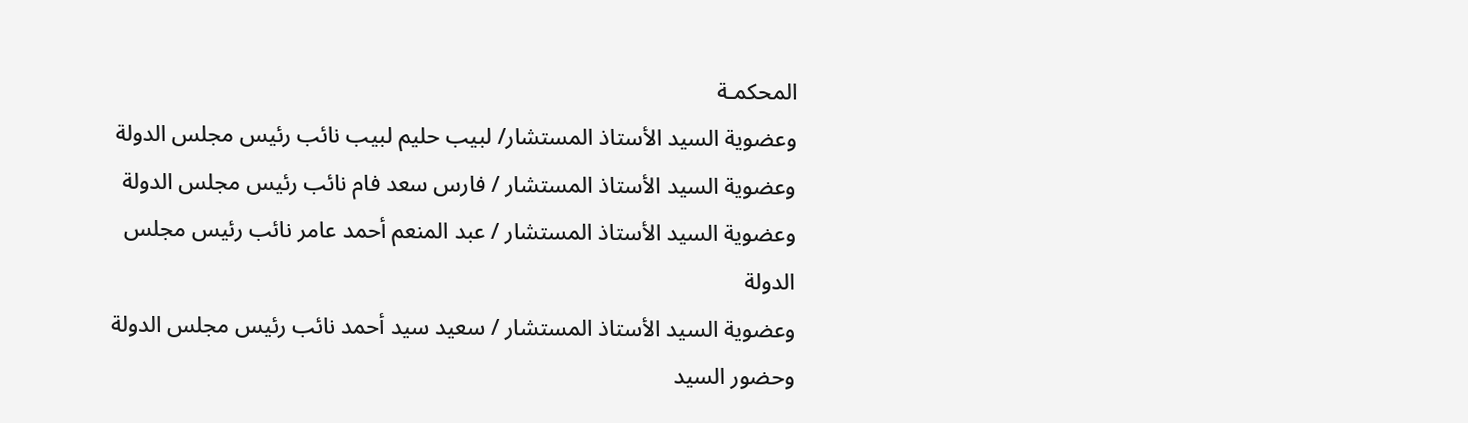المحكمـة
وعضوية السيد الأستاذ المستشار/ لبيب حليم لبيب نائب رئيس مجلس الدولة
وعضوية السيد الأستاذ المستشار / فارس سعد فام نائب رئيس مجلس الدولة
وعضوية السيد الأستاذ المستشار / عبد المنعم أحمد عامر نائب رئيس مجلس الدولة
وعضوية السيد الأستاذ المستشار / سعيد سيد أحمد نائب رئيس مجلس الدولة
وحضور السيد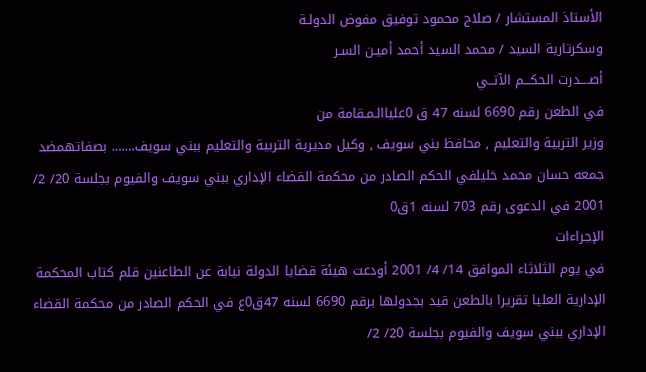الأستاذ المستشار / صلاح محمود توفيق مفوض الدولـة
وسكرتارية السيد / محمد السيد أحمد أميـن السـر
أصــــدرت الحكـــم الآتــي
في الطعن رقم 6690 لسنه 47 ق 0علياالـمـقامة من
وزير التربية والتعليم , محافظ بني سويف , وكيل مديرية التربية والتعليم ببني سويف……. بصفاتهمضد
جمعه حسان محمد خليلفي الحكم الصادر من محكمة القضاء الإداري ببني سويف والفيوم بجلسة 20/ 2/ 2001 في الدعوى رقم 703 لسنه 1ق0
الإجراءات
في يوم الثلاثاء الموافق 14/ 4/ 2001 أودعت هيئة قضايا الدولة نيابة عن الطاعنين قلم كتاب المحكمة الإدارية العليا تقريرا بالطعن قيد بجدولها برقم 6690 لسنه 47ق0ع في الحكم الصادر من محكمة القضاء الإداري ببني سويف والفيوم بجلسة 20/ 2/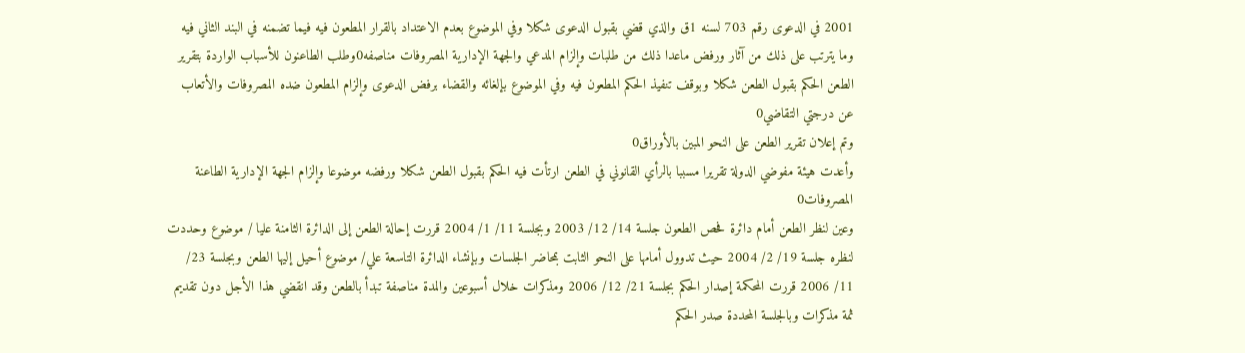2001 في الدعوى رقم 703 لسنه 1ق والذي قضي بقبول الدعوى شكلا وفي الموضوع بعدم الاعتداد بالقرار المطعون فيه فيما تضمنه في البند الثاني فيه وما يترتب على ذلك من آثار ورفض ماعدا ذلك من طلبات وإلزام المدعي والجهة الإدارية المصروفات مناصفه0وطلب الطاعنون للأسباب الواردة بتقرير الطعن الحكم بقبول الطعن شكلا وبوقف تنفيذ الحكم المطعون فيه وفي الموضوع بإلغائه والقضاء برفض الدعوى وإلزام المطعون ضده المصروفات والأتعاب عن درجتي التقاضي0
وتم إعلان تقرير الطعن على النحو المبين بالأوراق0
وأعدت هيئة مفوضي الدولة تقريرا مسببا بالرأي القانوني في الطعن ارتأت فيه الحكم بقبول الطعن شكلا ورفضه موضوعا وإلزام الجهة الإدارية الطاعنة المصروفات0
وعين لنظر الطعن أمام دائرة فحص الطعون جلسة 14/ 12/ 2003 وبجلسة 11/ 1/ 2004 قررت إحالة الطعن إلى الدائرة الثامنة عليا / موضوع وحددت لنظره جلسة 19/ 2/ 2004 حيث تدوول أمامها على النحو الثابت بمحاضر الجلسات وبإنشاء الدائرة التاسعة علي/ موضوع أحيل إليها الطعن وبجلسة 23/ 11/ 2006 قررت المحكمة إصدار الحكم بجلسة 21/ 12/ 2006 ومذكرات خلال أسبوعين والمدة مناصفة تبدأ بالطعن وقد انقضي هذا الأجل دون تقديم ثمة مذكرات وبالجلسة المحددة صدر الحكم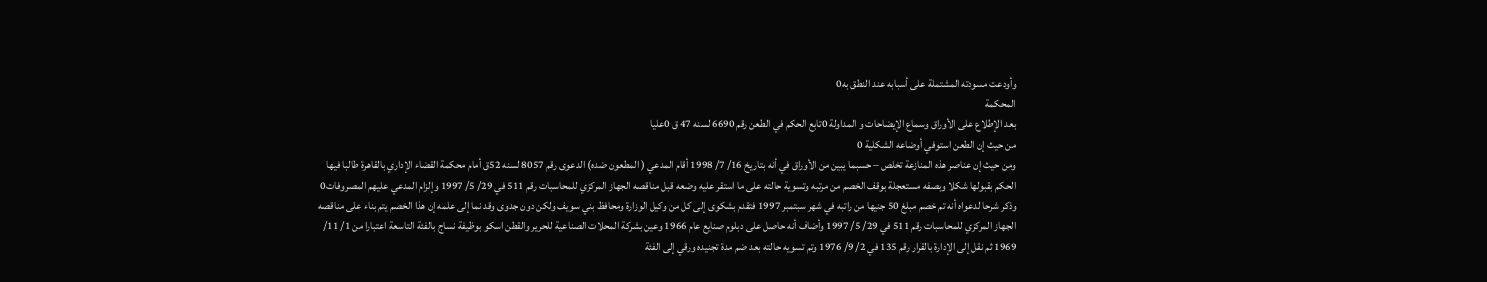وأودعت مسودته المشتملة على أسبابه عند النطق به0
المحكمة
بعد الإطلاع على الأوراق وسماع الإيضاحات و المداولة 0تابع الحكم في الطعن رقم 6690 لسنه 47 ق 0عليا
من حيث إن الطعن استوفي أوضاعه الشكلية 0
ومن حيث إن عناصر هذه المنازعة تخلص – حسبما يبين من الأوراق في أنه بتاريخ 16/ 7/ 1998 أقام المدعي ( المطعون ضده) الدعوى رقم 8057 لسنه 52ق أمام محكمة القضاء الإداري بالقاهرة طالبا فيها الحكم بقبولها شكلا وبصفه مستعجلة بوقف الخصم من مرتبه وتسوية حالته على ما استقر عليه وضعه قبل مناقصه الجهاز المركزي للمحاسبات رقم 511 في 29/ 5/ 1997 وإلزام المدعي عليهم المصروفات0
وذكر شرحا لدعواه أنه تم خصم مبلغ 50 جنيها من راتبه في شهر سبتمبر 1997 فتقدم بشكوى إلى كل من وكيل الوزارة ومحافظ بني سويف ولكن دون جدوى وقد نما إلى علمه إن هذا الخصم يتم بناء على مناقصه الجهاز المركزي للمحاسبات رقم 511 في 29/ 5/ 1997 وأضاف أنه حاصل على دبلوم صنايع عام 1966 وعين بشركة المحلات الصناعية للحرير والقطن اسكو بوظيفة نساج بالفئة التاسعة اعتبارا من 1/ 11/ 1969 ثم نقل إلى الإدارة بالقرار رقم 135 في 2/ 9/ 1976 وتم تسويه حالته بعد ضم مدة تجنيده ورقي إلى الفئة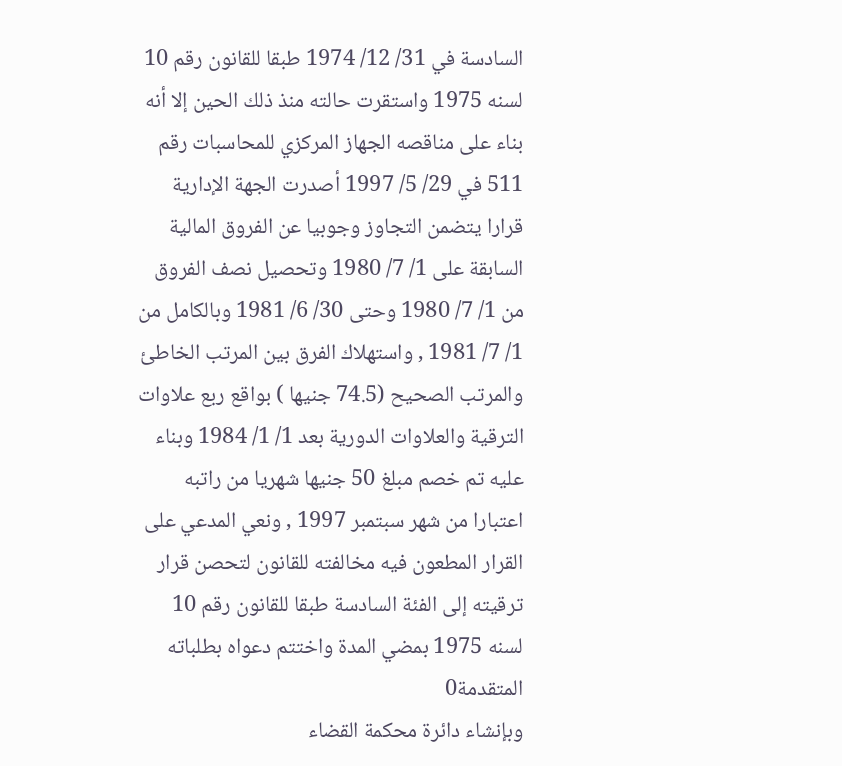السادسة في 31/ 12/ 1974 طبقا للقانون رقم 10 لسنه 1975 واستقرت حالته منذ ذلك الحين إلا أنه بناء على مناقصه الجهاز المركزي للمحاسبات رقم 511 في 29/ 5/ 1997 أصدرت الجهة الإدارية قرارا يتضمن التجاوز وجوبيا عن الفروق المالية السابقة على 1/ 7/ 1980 وتحصيل نصف الفروق من 1/ 7/ 1980 وحتى 30/ 6/ 1981 وبالكامل من 1/ 7/ 1981 , واستهلاك الفرق بين المرتب الخاطئ والمرتب الصحيح (74.5 جنيها ) بواقع ربع علاوات الترقية والعلاوات الدورية بعد 1/ 1/ 1984 وبناء عليه تم خصم مبلغ 50 جنيها شهريا من راتبه اعتبارا من شهر سبتمبر 1997 , ونعي المدعي على القرار المطعون فيه مخالفته للقانون لتحصن قرار ترقيته إلى الفئة السادسة طبقا للقانون رقم 10 لسنه 1975 بمضي المدة واختتم دعواه بطلباته المتقدمة0
وبإنشاء دائرة محكمة القضاء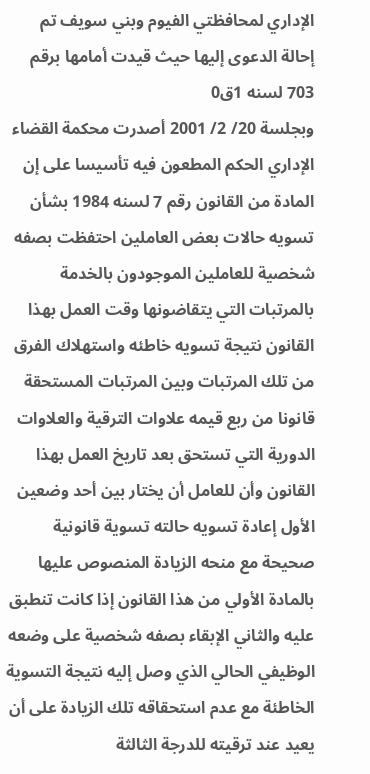الإداري لمحافظتي الفيوم وبني سويف تم إحالة الدعوى إليها حيث قيدت أمامها برقم 703 لسنه 1ق0
وبجلسة 20/ 2/ 2001 أصدرت محكمة القضاء الإداري الحكم المطعون فيه تأسيسا على إن المادة من القانون رقم 7 لسنه 1984 بشأن تسويه حالات بعض العاملين احتفظت بصفه شخصية للعاملين الموجودون بالخدمة بالمرتبات التي يتقاضونها وقت العمل بهذا القانون نتيجة تسويه خاطئه واستهلاك الفرق من تلك المرتبات وبين المرتبات المستحقة قانونا من ربع قيمه علاوات الترقية والعلاوات الدورية التي تستحق بعد تاريخ العمل بهذا القانون وأن للعامل أن يختار بين أحد وضعين الأول إعادة تسويه حالته تسوية قانونية صحيحة مع منحه الزيادة المنصوص عليها بالمادة الأولي من هذا القانون إذا كانت تنطبق عليه والثاني الإبقاء بصفه شخصية على وضعه الوظيفي الحالي الذي وصل إليه نتيجة التسوية الخاطئة مع عدم استحقاقه تلك الزيادة على أن يعيد عند ترقيته للدرجة الثالثة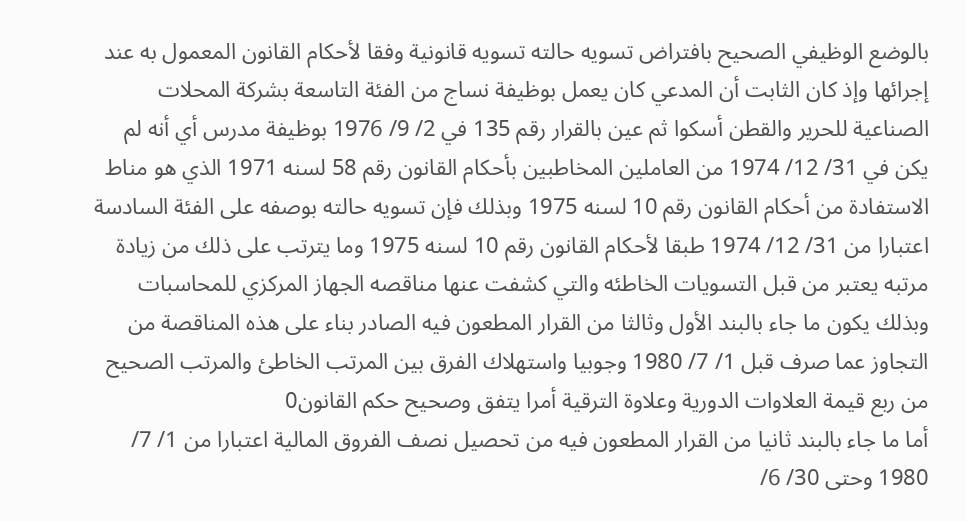بالوضع الوظيفي الصحيح بافتراض تسويه حالته تسويه قانونية وفقا لأحكام القانون المعمول به عند إجرائها وإذ كان الثابت أن المدعي كان يعمل بوظيفة نساج من الفئة التاسعة بشركة المحلات الصناعية للحرير والقطن أسكوا ثم عين بالقرار رقم 135 في 2/ 9/ 1976 بوظيفة مدرس أي أنه لم يكن في 31/ 12/ 1974 من العاملين المخاطبين بأحكام القانون رقم 58 لسنه 1971 الذي هو مناط الاستفادة من أحكام القانون رقم 10 لسنه 1975 وبذلك فإن تسويه حالته بوصفه على الفئة السادسة اعتبارا من 31/ 12/ 1974 طبقا لأحكام القانون رقم 10 لسنه 1975 وما يترتب على ذلك من زيادة مرتبه يعتبر من قبل التسويات الخاطئه والتي كشفت عنها مناقصه الجهاز المركزي للمحاسبات وبذلك يكون ما جاء بالبند الأول وثالثا من القرار المطعون فيه الصادر بناء على هذه المناقصة من التجاوز عما صرف قبل 1/ 7/ 1980 وجوبيا واستهلاك الفرق بين المرتب الخاطئ والمرتب الصحيح من ربع قيمة العلاوات الدورية وعلاوة الترقية أمرا يتفق وصحيح حكم القانون0
أما ما جاء بالبند ثانيا من القرار المطعون فيه من تحصيل نصف الفروق المالية اعتبارا من 1/ 7/ 1980 وحتى 30/ 6/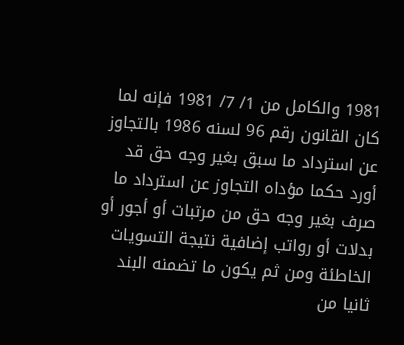1981 والكامل من 1/ 7/ 1981 فإنه لما كان القانون رقم 96 لسنه 1986 بالتجاوز عن استرداد ما سبق بغير وجه حق قد أورد حكما مؤداه التجاوز عن استرداد ما صرف بغير وجه حق من مرتبات أو أجور أو بدلات أو رواتب إضافية نتيجة التسويات الخاطئة ومن ثم يكون ما تضمنه البند ثانيا من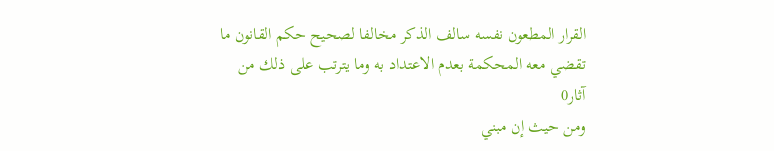القرار المطعون نفسه سالف الذكر مخالفا لصحيح حكم القانون ما تقضي معه المحكمة بعدم الاعتداد به وما يترتب على ذلك من آثار0
ومن حيث إن مبني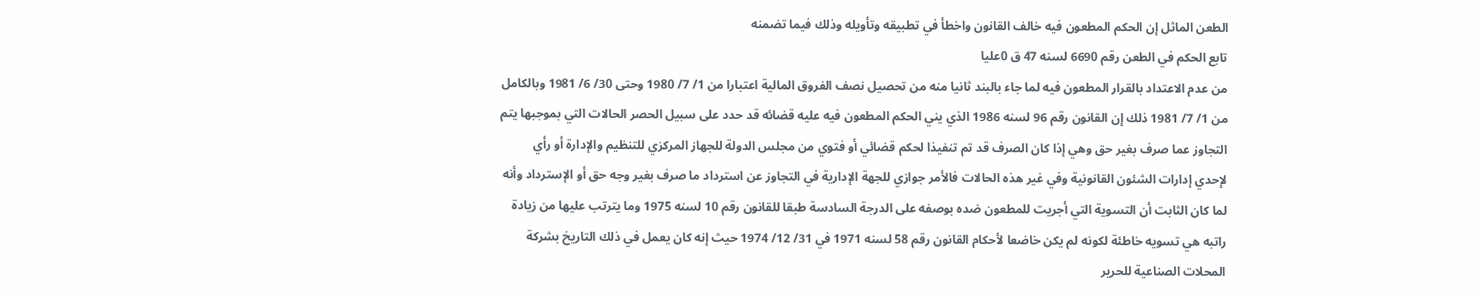الطعن الماثل إن الحكم المطعون فيه خالف القانون واخطأ في تطبيقه وتأويله وذلك فيما تضمنه
تابع الحكم في الطعن رقم 6690 لسنه 47 ق 0عليا
من عدم الاعتداد بالقرار المطعون فيه لما جاء بالبند ثانيا منه من تحصيل نصف الفروق المالية اعتبارا من 1/ 7/ 1980 وحتى 30/ 6/ 1981 وبالكامل من 1/ 7/ 1981 ذلك إن القانون رقم 96 لسنه 1986 الذي يني الحكم المطعون فيه عليه قضائه قد حدد على سبيل الحصر الحالات التي بموجبها يتم التجاوز عما صرف بغير حق وهي إذا كان الصرف قد تم تنفيذا لحكم قضائي أو فتوي من مجلس الدولة للجهاز المركزي للتنظيم والإدارة أو رأي لإحدي إدارات الشئون القانونية وفي غير هذه الحالات فالأمر جوازي للجهة الإدارية في التجاوز عن استرداد ما صرف بغير وجه حق أو الإسترداد وأنه لما كان الثابت أن التسوية التي أجريت للمطعون ضده بوصفه على الدرجة السادسة طبقا للقانون رقم 10 لسنه 1975 وما يترتب عليها من زيادة راتبه هي تسويه خاطئة لكونه لم يكن خاضعا لأحكام القانون رقم 58 لسنه 1971 في 31/ 12/ 1974 حيث إنه كان يعمل في ذلك التاريخ بشركة المحلات الصناعية للحرير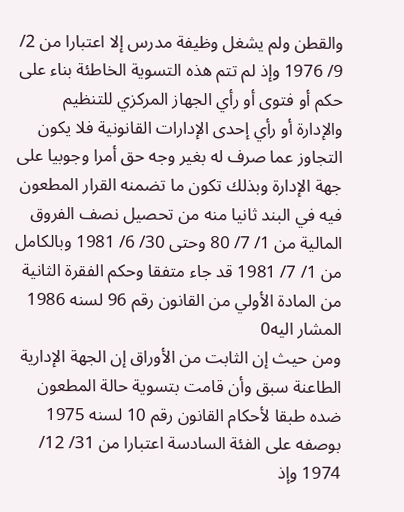والقطن ولم يشغل وظيفة مدرس إلا اعتبارا من 2/ 9/ 1976 وإذ لم تتم هذه التسوية الخاطئة بناء على حكم أو فتوى أو رأي الجهاز المركزي للتنظيم والإدارة أو رأي إحدى الإدارات القانونية فلا يكون التجاوز عما صرف له بغير وجه حق أمرا وجوبيا على جهة الإدارة وبذلك تكون ما تضمنه القرار المطعون فيه في البند ثانيا منه من تحصيل نصف الفروق المالية من 1/ 7/ 80 وحتى 30/ 6/ 1981 وبالكامل من 1/ 7/ 1981 قد جاء متفقا وحكم الفقرة الثانية من المادة الأولي من القانون رقم 96 لسنه 1986 المشار اليه0
ومن حيث إن الثابت من الأوراق إن الجهة الإدارية الطاعنة سبق وأن قامت بتسوية حالة المطعون ضده طبقا لأحكام القانون رقم 10 لسنه 1975 بوصفه على الفئة السادسة اعتبارا من 31/ 12/ 1974 وإذ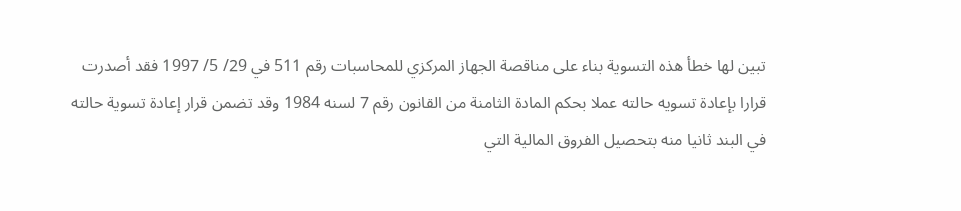تبين لها خطأ هذه التسوية بناء على مناقصة الجهاز المركزي للمحاسبات رقم 511 في 29/ 5/ 1997 فقد أصدرت قرارا بإعادة تسويه حالته عملا بحكم المادة الثامنة من القانون رقم 7 لسنه 1984 وقد تضمن قرار إعادة تسوية حالته في البند ثانيا منه بتحصيل الفروق المالية التي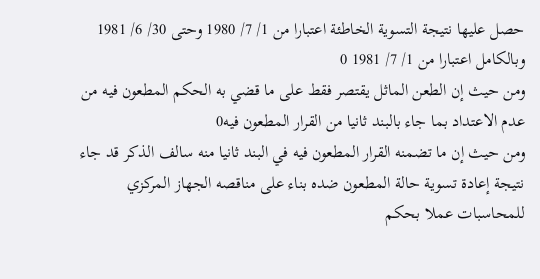حصل عليها نتيجة التسوية الخاطئة اعتبارا من 1/ 7/ 1980 وحتى 30/ 6/ 1981 وبالكامل اعتبارا من 1/ 7/ 1981 0
ومن حيث إن الطعن الماثل يقتصر فقط على ما قضي به الحكم المطعون فيه من عدم الاعتداد بما جاء بالبند ثانيا من القرار المطعون فيه0
ومن حيث إن ما تضمنه القرار المطعون فيه في البند ثانيا منه سالف الذكر قد جاء نتيجة إعادة تسوية حالة المطعون ضده بناء على مناقصه الجهاز المركزي للمحاسبات عملا بحكم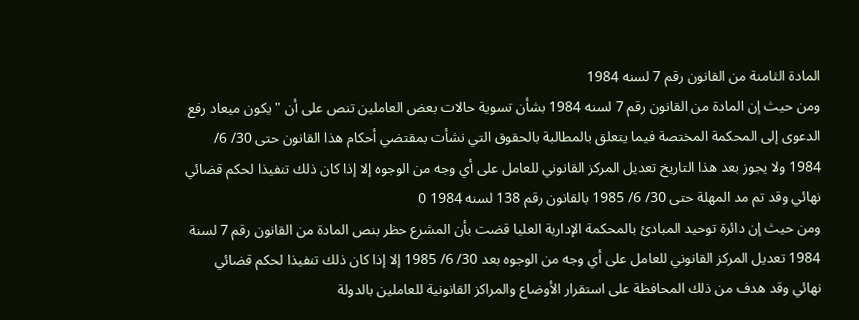المادة الثامنة من القانون رقم 7 لسنه 1984
ومن حيث إن المادة من القانون رقم 7 لسنه 1984 بشأن تسوية حالات بعض العاملين تنص على أن " يكون ميعاد رفع الدعوى إلى المحكمة المختصة فيما يتعلق بالمطالبة بالحقوق التي نشأت بمقتضي أحكام هذا القانون حتى 30/ 6/ 1984 ولا يجوز بعد هذا التاريخ تعديل المركز القانوني للعامل على أي وجه من الوجوه إلا إذا كان ذلك تنفيذا لحكم قضائي نهائي وقد تم مد المهلة حتى 30/ 6/ 1985 بالقانون رقم 138 لسنه 1984 0
ومن حيث إن دائرة توحيد المبادئ بالمحكمة الإدارية العليا قضت بأن المشرع حظر بنص المادة من القانون رقم 7 لسنة 1984 تعديل المركز القانوني للعامل على أي وجه من الوجوه بعد 30/ 6/ 1985 إلا إذا كان ذلك تنفيذا لحكم قضائي نهائي وقد هدف من ذلك المحافظة على استقرار الأوضاع والمراكز القانونية للعاملين بالدولة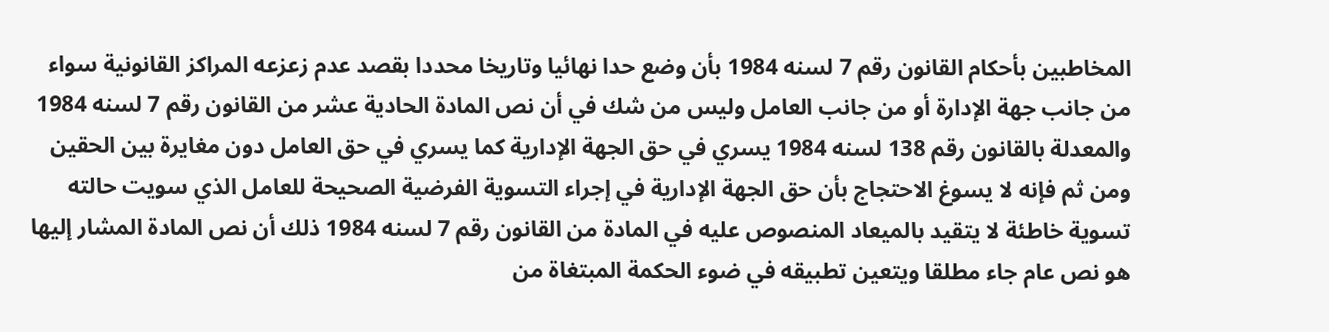المخاطبين بأحكام القانون رقم 7 لسنه 1984 بأن وضع حدا نهائيا وتاريخا محددا بقصد عدم زعزعه المراكز القانونية سواء من جانب جهة الإدارة أو من جانب العامل وليس من شك في أن نص المادة الحادية عشر من القانون رقم 7 لسنه 1984 والمعدلة بالقانون رقم 138 لسنه 1984 يسري في حق الجهة الإدارية كما يسري في حق العامل دون مغايرة بين الحقين ومن ثم فإنه لا يسوغ الاحتجاج بأن حق الجهة الإدارية في إجراء التسوية الفرضية الصحيحة للعامل الذي سويت حالته تسوية خاطئة لا يتقيد بالميعاد المنصوص عليه في المادة من القانون رقم 7 لسنه 1984 ذلك أن نص المادة المشار إليها هو نص عام جاء مطلقا ويتعين تطبيقه في ضوء الحكمة المبتغاة من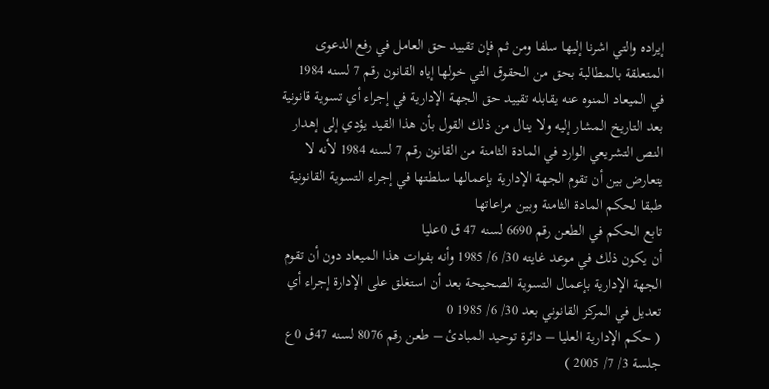إيراده والتي اشرنا إليها سلفا ومن ثم فإن تقييد حق العامل في رفع الدعوى المتعلقة بالمطالبة بحق من الحقوق التي خولها إياه القانون رقم 7 لسنه 1984 في الميعاد المنوه عنه يقابله تقييد حق الجهة الإدارية في إجراء أي تسوية قانونية بعد التاريخ المشار إليه ولا ينال من ذلك القول بأن هذا القيد يؤدي إلى إهدار النص التشريعي الوارد في المادة الثامنة من القانون رقم 7 لسنه 1984 لأنه لا يتعارض بين أن تقوم الجهة الإدارية بإعمالها سلطتها في إجراء التسوية القانونية طبقا لحكم المادة الثامنة وبين مراعاتها
تابع الحكم في الطعن رقم 6690 لسنه 47 ق 0عليا
أن يكون ذلك في موعد غايته 30/ 6/ 1985 وأنه بفوات هذا الميعاد دون أن تقوم الجهة الإدارية بإعمال التسوية الصحيحة بعد أن استغلق على الإدارة إجراء أي تعديل في المركز القانوني بعد 30/ 6/ 1985 0
( حكم الإدارية العليا – دائرة توحيد المبادئ – طعن رقم 8076 لسنه 47ق 0ع جلسة 3/ 7/ 2005 )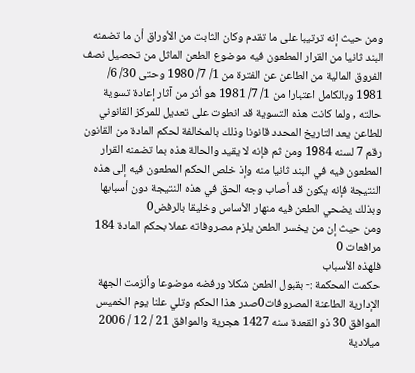ومن حيث إنه ترتيبا على ما تقدم وكان الثابت من الأوراق أن ما تضمنه البند ثانيا من القرار المطعون فيه موضوع الطعن الماثل من تحصيل نصف الفروق المالية من الطاعن عن الفترة من 1/ 7/ 1980 وحتى 30/ 6/ 1981 وبالكامل اعتبارا من 1/ 7/ 1981 هو أثر من آثار إعادة تسوية حالته , ولما كانت هذه التسوية قد انطوت على تعديل للمركز القانوني للطاعن يعد التاريخ المحدد قانونا وذلك بالمخالفة لحكم المادة من القانون رقم 7 لسنه 1984 ومن ثم فإنه لا يقيد والحالة هذه بما تضمنه القرار المطعون فيه في البند ثانيا منه وإذ خلص الحكم المطعون فيه إلى هذه النتيجة فإنه يكون قد أصاب وجه الحق في هذه النتيجة دون أسبابها وبذلك يضحي الطعن فيه منهار الأساس وخليقا بالرفض0
ومن حيث إن من يخسر الطعن يلزم مصروفاته عملا بحكم المادة 184 مرافعات 0
فلهذه الأسباب
حكمت المحكمة :- بقبول الطعن شكلا ورفضه موضوعا وألزمت الجهة الإدارية الطاعنة المصروفات0صدر هذا الحكم وتلي علنا يوم الخميس الموافق 30 ذو القعدة سنه 1427 هجرية والموافق 21 / 12 / 2006 ميلادية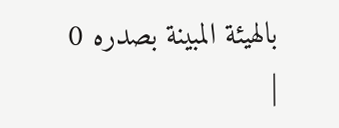بالهيئة المبينة بصدره 0
|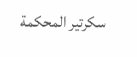سكرتير المحكمة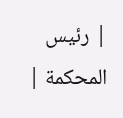| رئيس المحكمة |